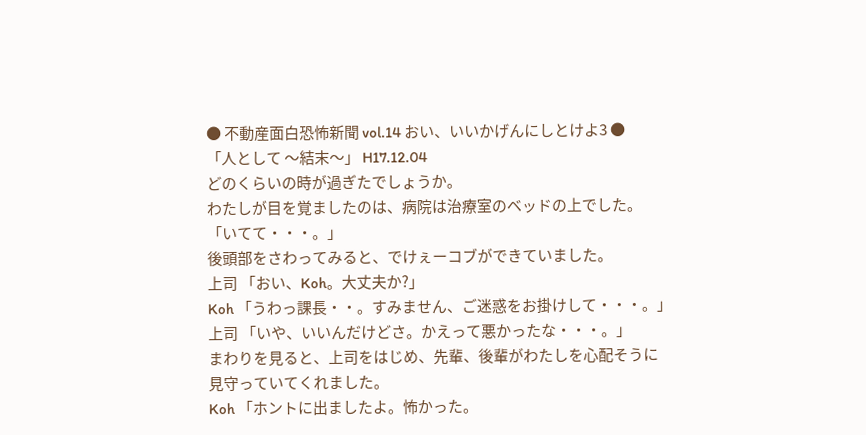● 不動産面白恐怖新聞 vol.14 おい、いいかげんにしとけよ3 ●
「人として 〜結末〜」 H17.12.04
どのくらいの時が過ぎたでしょうか。
わたしが目を覚ましたのは、病院は治療室のベッドの上でした。
「いてて・・・。」
後頭部をさわってみると、でけぇーコブができていました。
上司 「おい、Koh。大丈夫か?」
Koh 「うわっ課長・・。すみません、ご迷惑をお掛けして・・・。」
上司 「いや、いいんだけどさ。かえって悪かったな・・・。」
まわりを見ると、上司をはじめ、先輩、後輩がわたしを心配そうに
見守っていてくれました。
Koh 「ホントに出ましたよ。怖かった。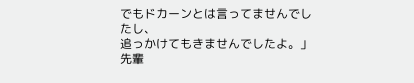でもドカーンとは言ってませんでしたし、
追っかけてもきませんでしたよ。」
先輩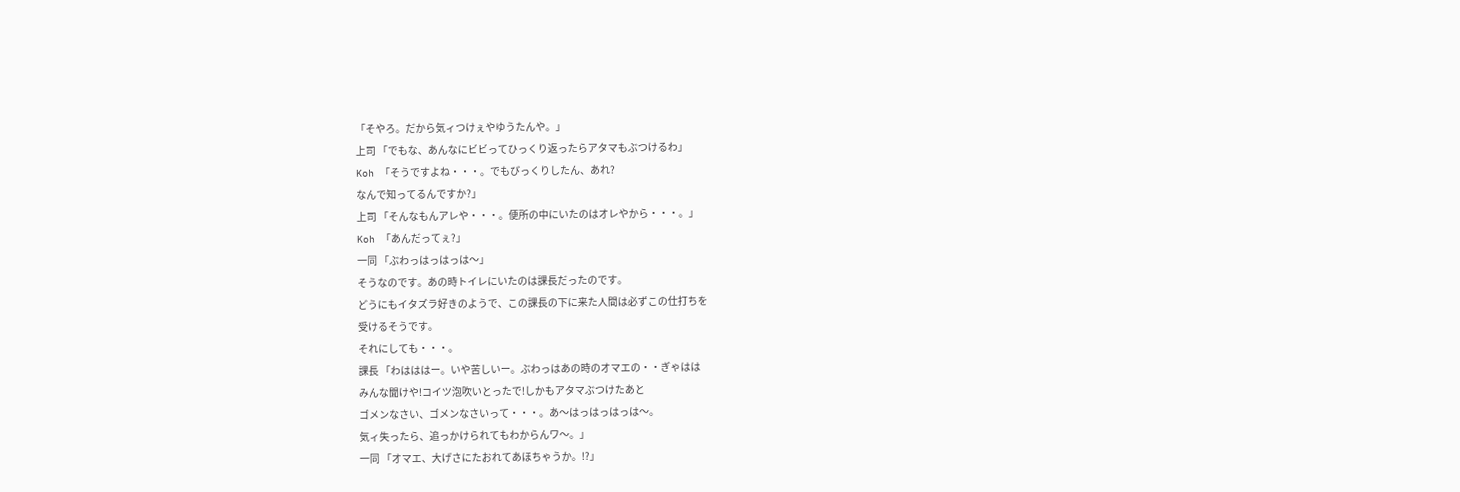「そやろ。だから気ィつけぇやゆうたんや。」
上司 「でもな、あんなにビビってひっくり返ったらアタマもぶつけるわ」
Koh 「そうですよね・・・。でもびっくりしたん、あれ?
なんで知ってるんですか?」
上司 「そんなもんアレや・・・。便所の中にいたのはオレやから・・・。」
Koh 「あんだってぇ?」
一同 「ぶわっはっはっは〜」
そうなのです。あの時トイレにいたのは課長だったのです。
どうにもイタズラ好きのようで、この課長の下に来た人間は必ずこの仕打ちを
受けるそうです。
それにしても・・・。
課長 「わはははー。いや苦しいー。ぶわっはあの時のオマエの・・ぎゃはは
みんな聞けや!コイツ泡吹いとったで!しかもアタマぶつけたあと
ゴメンなさい、ゴメンなさいって・・・。あ〜はっはっはっは〜。
気ィ失ったら、追っかけられてもわからんワ〜。」
一同 「オマエ、大げさにたおれてあほちゃうか。!?」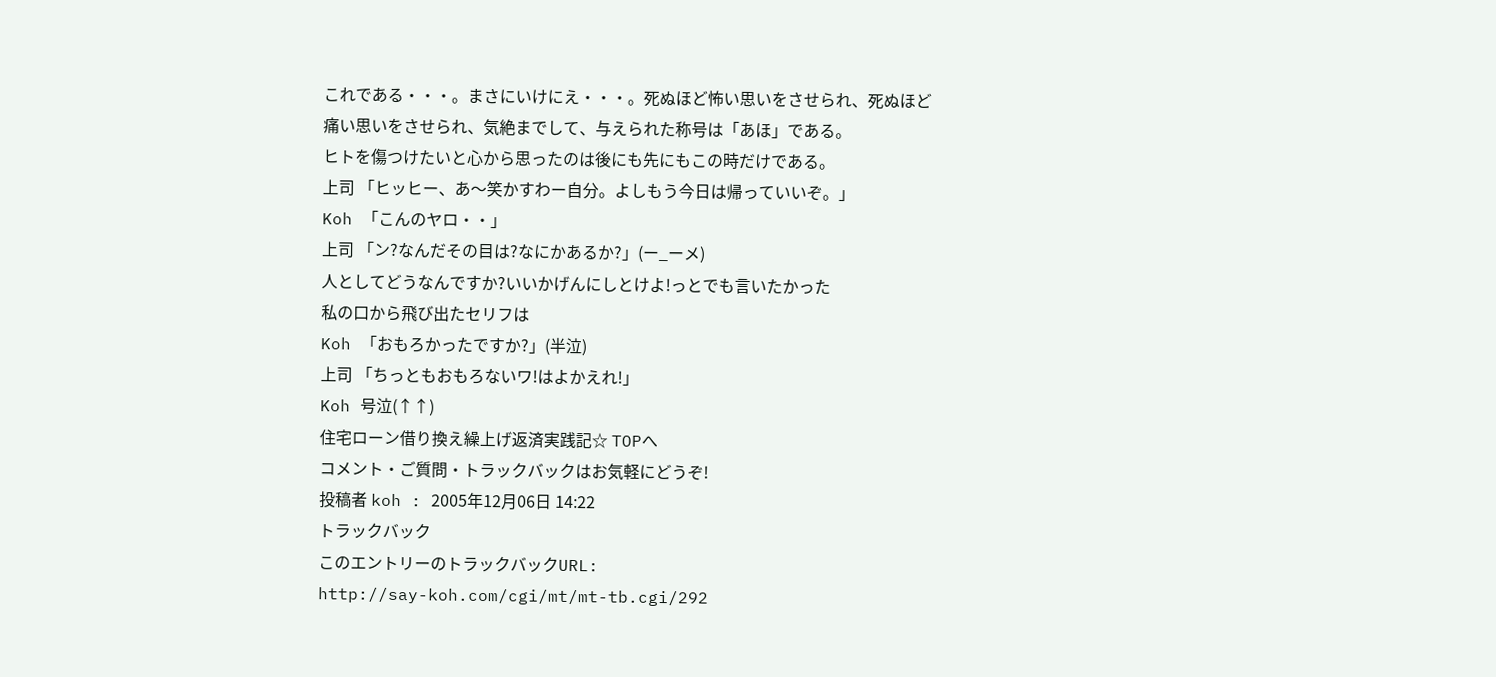これである・・・。まさにいけにえ・・・。死ぬほど怖い思いをさせられ、死ぬほど
痛い思いをさせられ、気絶までして、与えられた称号は「あほ」である。
ヒトを傷つけたいと心から思ったのは後にも先にもこの時だけである。
上司 「ヒッヒー、あ〜笑かすわー自分。よしもう今日は帰っていいぞ。」
Koh 「こんのヤロ・・」
上司 「ン?なんだその目は?なにかあるか?」(ー_ーメ)
人としてどうなんですか?いいかげんにしとけよ!っとでも言いたかった
私の口から飛び出たセリフは
Koh 「おもろかったですか?」(半泣)
上司 「ちっともおもろないワ!はよかえれ!」
Koh 号泣(↑↑)
住宅ローン借り換え繰上げ返済実践記☆ TOPへ
コメント・ご質問・トラックバックはお気軽にどうぞ!
投稿者 koh : 2005年12月06日 14:22
トラックバック
このエントリーのトラックバックURL:
http://say-koh.com/cgi/mt/mt-tb.cgi/292